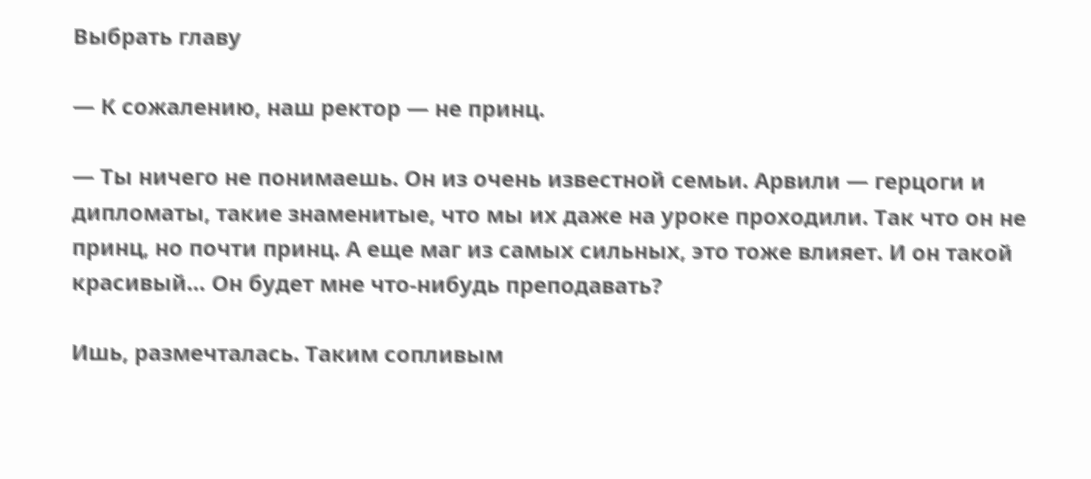Выбрать главу

— К сожалению, наш ректор — не принц.

— Ты ничего не понимаешь. Он из очень известной семьи. Арвили — герцоги и дипломаты, такие знаменитые, что мы их даже на уроке проходили. Так что он не принц, но почти принц. А еще маг из самых сильных, это тоже влияет. И он такой красивый… Он будет мне что‑нибудь преподавать?

Ишь, размечталась. Таким сопливым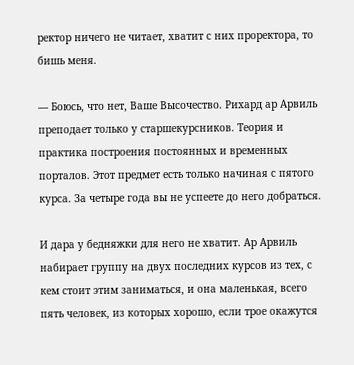ректор ничего не читает, хватит с них проректора, то бишь меня.

— Боюсь, что нет, Ваше Высочество. Рихард ар Арвиль преподает только у старшекурсников. Теория и практика построения постоянных и временных порталов. Этот предмет есть только начиная с пятого курса. За четыре года вы не успеете до него добраться.

И дара у бедняжки для него не хватит. Ар Арвиль набирает группу на двух последних курсов из тех, с кем стоит этим заниматься, и она маленькая, всего пять человек, из которых хорошо, если трое окажутся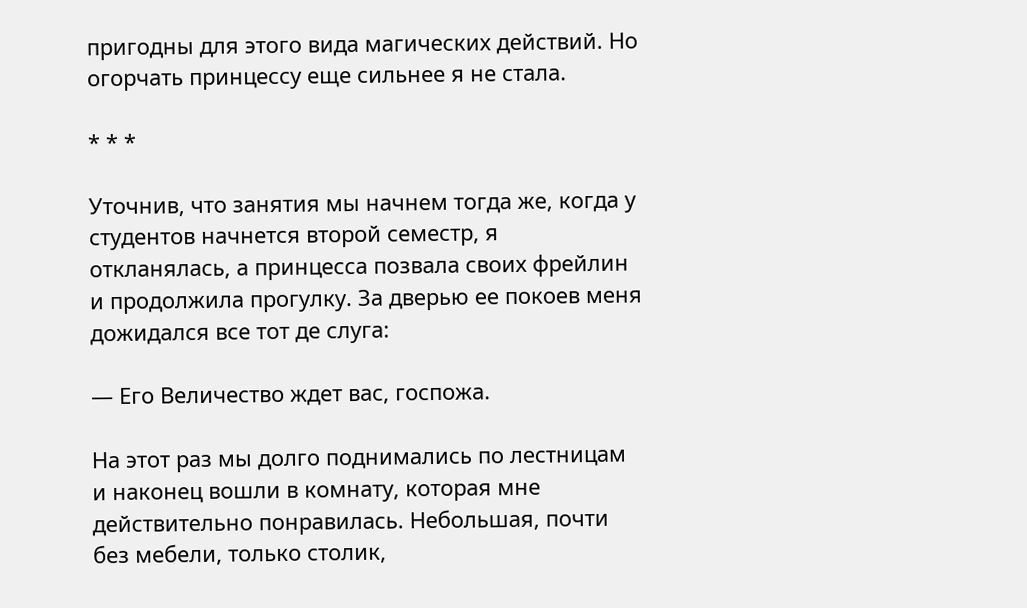пригодны для этого вида магических действий. Но огорчать принцессу еще сильнее я не стала.

* * *

Уточнив, что занятия мы начнем тогда же, когда у студентов начнется второй семестр, я откланялась, а принцесса позвала своих фрейлин и продолжила прогулку. За дверью ее покоев меня дожидался все тот де слуга:

— Его Величество ждет вас, госпожа.

На этот раз мы долго поднимались по лестницам и наконец вошли в комнату, которая мне действительно понравилась. Небольшая, почти без мебели, только столик,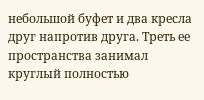небольшой буфет и два кресла друг напротив друга. Треть ее пространства занимал круглый полностью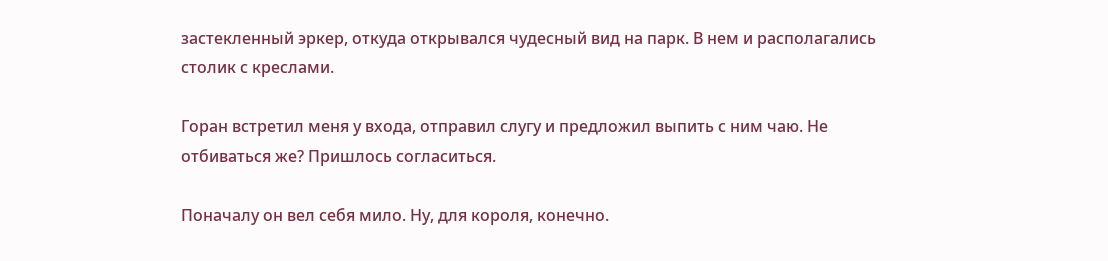застекленный эркер, откуда открывался чудесный вид на парк. В нем и располагались столик с креслами.

Горан встретил меня у входа, отправил слугу и предложил выпить с ним чаю. Не отбиваться же? Пришлось согласиться.

Поначалу он вел себя мило. Ну, для короля, конечно.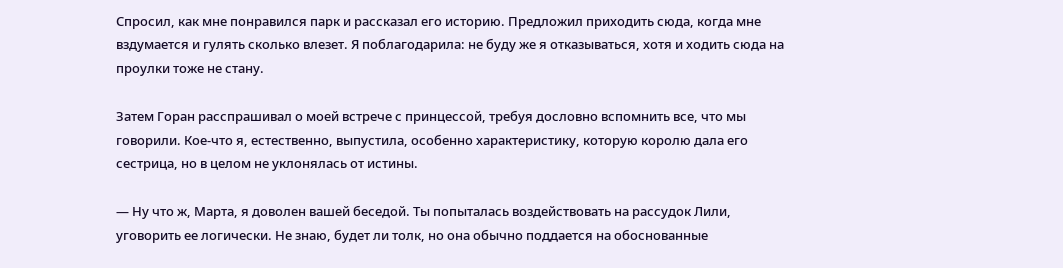Спросил, как мне понравился парк и рассказал его историю. Предложил приходить сюда, когда мне вздумается и гулять сколько влезет. Я поблагодарила: не буду же я отказываться, хотя и ходить сюда на проулки тоже не стану.

Затем Горан расспрашивал о моей встрече с принцессой, требуя дословно вспомнить все, что мы говорили. Кое‑что я, естественно, выпустила, особенно характеристику, которую королю дала его сестрица, но в целом не уклонялась от истины.

— Ну что ж, Марта, я доволен вашей беседой. Ты попыталась воздействовать на рассудок Лили, уговорить ее логически. Не знаю, будет ли толк, но она обычно поддается на обоснованные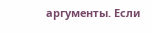аргументы. Если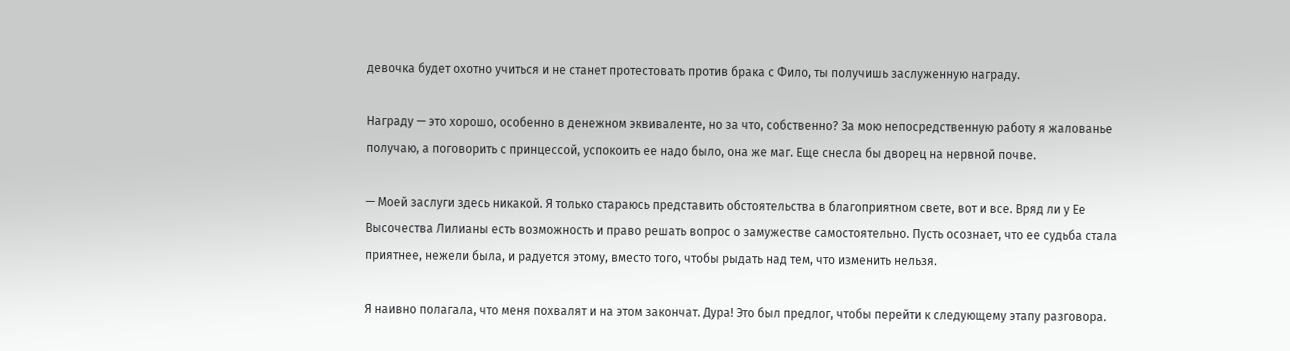девочка будет охотно учиться и не станет протестовать против брака с Фило, ты получишь заслуженную награду.

Награду — это хорошо, особенно в денежном эквиваленте, но за что, собственно? За мою непосредственную работу я жалованье получаю, а поговорить с принцессой, успокоить ее надо было, она же маг. Еще снесла бы дворец на нервной почве.

— Моей заслуги здесь никакой. Я только стараюсь представить обстоятельства в благоприятном свете, вот и все. Вряд ли у Ее Высочества Лилианы есть возможность и право решать вопрос о замужестве самостоятельно. Пусть осознает, что ее судьба стала приятнее, нежели была, и радуется этому, вместо того, чтобы рыдать над тем, что изменить нельзя.

Я наивно полагала, что меня похвалят и на этом закончат. Дура! Это был предлог, чтобы перейти к следующему этапу разговора.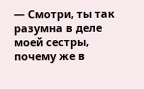— Смотри, ты так разумна в деле моей сестры, почему же в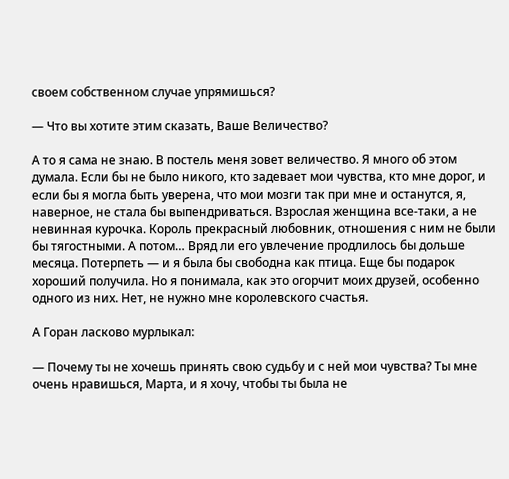своем собственном случае упрямишься?

— Что вы хотите этим сказать, Ваше Величество?

А то я сама не знаю. В постель меня зовет величество. Я много об этом думала. Если бы не было никого, кто задевает мои чувства, кто мне дорог, и если бы я могла быть уверена, что мои мозги так при мне и останутся, я, наверное, не стала бы выпендриваться. Взрослая женщина все‑таки, а не невинная курочка. Король прекрасный любовник, отношения с ним не были бы тягостными. А потом… Вряд ли его увлечение продлилось бы дольше месяца. Потерпеть — и я была бы свободна как птица. Еще бы подарок хороший получила. Но я понимала, как это огорчит моих друзей, особенно одного из них. Нет, не нужно мне королевского счастья.

А Горан ласково мурлыкал:

— Почему ты не хочешь принять свою судьбу и с ней мои чувства? Ты мне очень нравишься, Марта, и я хочу, чтобы ты была не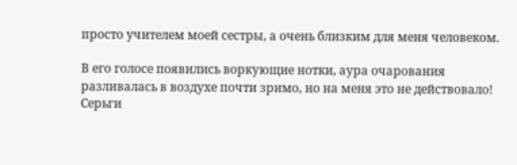просто учителем моей сестры, а очень близким для меня человеком.

В его голосе появились воркующие нотки, аура очарования разливалась в воздухе почти зримо, но на меня это не действовало! Серьги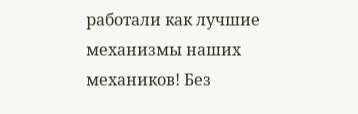работали как лучшие механизмы наших механиков! Без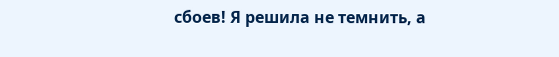сбоев! Я решила не темнить, а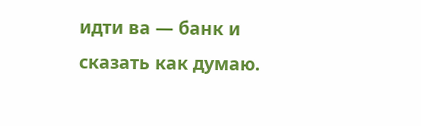идти ва — банк и сказать как думаю.